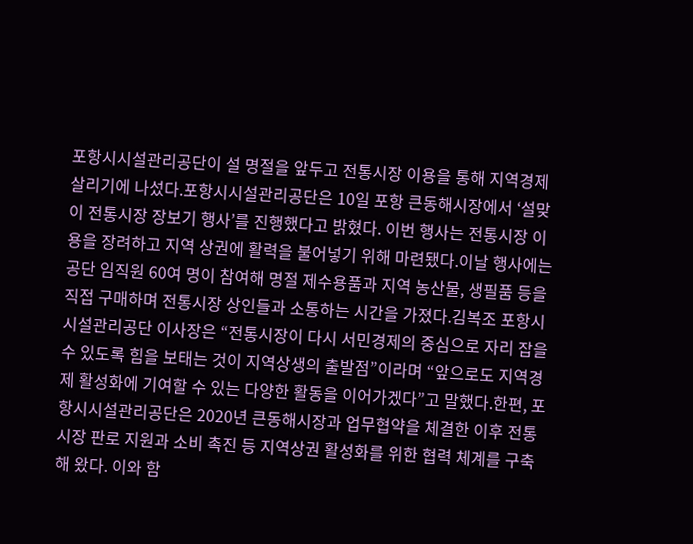포항시시설관리공단이 설 명절을 앞두고 전통시장 이용을 통해 지역경제 살리기에 나섰다.포항시시설관리공단은 10일 포항 큰동해시장에서 ‘설맞이 전통시장 장보기 행사’를 진행했다고 밝혔다. 이번 행사는 전통시장 이용을 장려하고 지역 상권에 활력을 불어넣기 위해 마련됐다.이날 행사에는 공단 임직원 60여 명이 참여해 명절 제수용품과 지역 농산물, 생필품 등을 직접 구매하며 전통시장 상인들과 소통하는 시간을 가졌다.김복조 포항시시설관리공단 이사장은 “전통시장이 다시 서민경제의 중심으로 자리 잡을 수 있도록 힘을 보태는 것이 지역상생의 출발점”이라며 “앞으로도 지역경제 활성화에 기여할 수 있는 다양한 활동을 이어가겠다”고 말했다.한편, 포항시시설관리공단은 2020년 큰동해시장과 업무협약을 체결한 이후 전통시장 판로 지원과 소비 촉진 등 지역상권 활성화를 위한 협력 체계를 구축해 왔다. 이와 함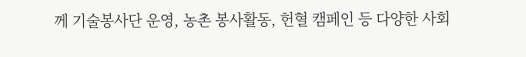께 기술봉사단 운영, 농촌 봉사활동, 헌혈 캠페인 등 다양한 사회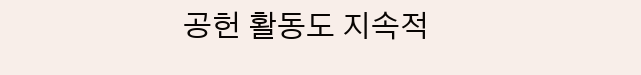공헌 활동도 지속적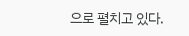으로 펼치고 있다.